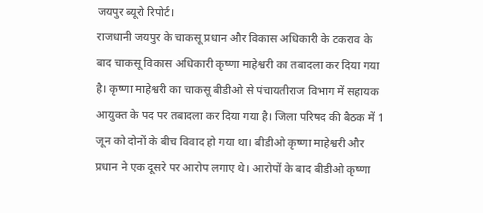जयपुर ब्यूरो रिपोर्ट।
राजधानी जयपुर के चाकसू प्रधान और विकास अधिकारी के टकराव के बाद चाकसू विकास अधिकारी कृष्णा माहेश्वरी का तबादला कर दिया गया है। कृष्णा माहेश्वरी का चाकसू बीडीओ से पंचायतीराज विभाग में सहायक आयुक्त के पद पर तबादला कर दिया गया है। जिला परिषद की बैठक में 1 जून को दोनों के बीच विवाद हो गया था। बीडीओ कृष्णा माहेश्वरी और प्रधान ने एक दूसरे पर आरोप लगाए थे। आरोपों के बाद बीडीओ कृष्णा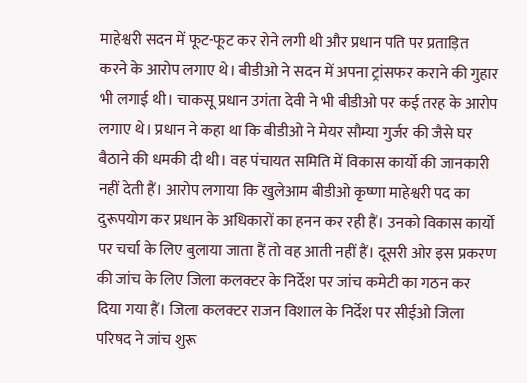माहेश्वरी सदन में फूट-फूट कर रोने लगी थी और प्रधान पति पर प्रताड़ित करने के आरोप लगाए थे। बीडीओ ने सदन में अपना ट्रांसफर कराने की गुहार भी लगाई थी। चाकसू प्रधान उगंता देवी ने भी बीडीओ पर कई तरह के आरोप लगाए थे। प्रधान ने कहा था कि बीडीओ ने मेयर सौम्या गुर्जर की जैसे घर बैठाने की धमकी दी थी। वह पंचायत समिति में विकास कार्यो की जानकारी नहीं देती हैं। आरोप लगाया कि खुलेआम बीडीओ कृष्णा माहेश्वरी पद का दुरूपयोग कर प्रधान के अधिकारों का हनन कर रही हैं। उनको विकास कार्यो पर चर्चा के लिए बुलाया जाता हैं तो वह आती नहीं हैं। दूसरी ओर इस प्रकरण की जांच के लिए जिला कलक्टर के निर्देश पर जांच कमेटी का गठन कर दिया गया हैं। जिला कलक्टर राजन विशाल के निर्देश पर सीईओ जिला परिषद ने जांच शुरू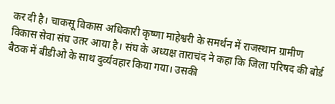कर दी है। चाकसू विकास अधिकारी कृष्णा माहेश्वरी के समर्थन में राजस्थान ग्रामीण विकास सेवा संघ उतर आया है। संघ के अध्यक्ष ताराचंद ने कहा कि जिला परिषद की बोर्ड बैठक में बीडीओ के साथ दुर्व्यवहार किया गया। उसकी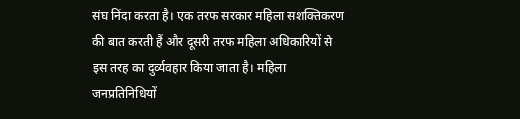संघ निंदा करता है। एक तरफ सरकार महिला सशक्तिकरण की बात करती हैं और दूसरी तरफ महिला अधिकारियों से इस तरह का दुर्व्यवहार किया जाता है। महिला जनप्रतिनिधियों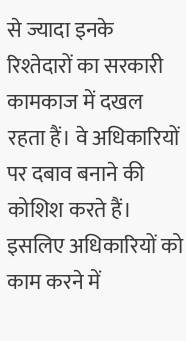से ज्यादा इनके रिश्तेदारों का सरकारी कामकाज में दखल रहता हैं। वे अधिकारियों पर दबाव बनाने की कोशिश करते हैं। इसलिए अधिकारियों को काम करने में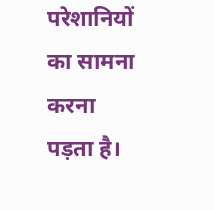परेशानियों का सामना करना पड़ता है।